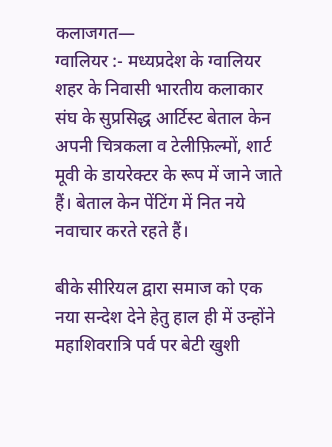कलाजगत—
ग्वालियर :- मध्यप्रदेश के ग्वालियर शहर के निवासी भारतीय कलाकार संघ के सुप्रसिद्ध आर्टिस्ट बेताल केन अपनी चित्रकला व टेलीफ़िल्मों, शार्ट मूवी के डायरेक्टर के रूप में जाने जाते हैं। बेताल केन पेंटिंग में नित नये नवाचार करते रहते हैं।

बीके सीरियल द्वारा समाज को एक नया सन्देश देने हेतु हाल ही में उन्होंने महाशिवरात्रि पर्व पर बेटी खुशी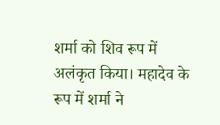शर्मा को शिव रूप में अलंकृत किया। महादेव के रूप में शर्मा ने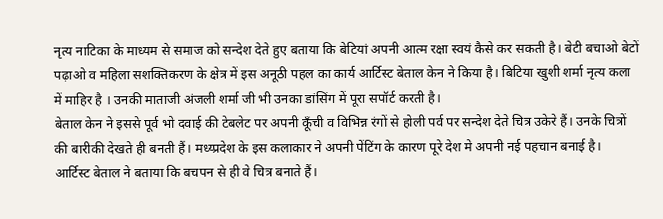नृत्य नाटिका के माध्यम से समाज को सन्देश देते हुए बताया कि बेटियां अपनी आत्म रक्षा स्वयं कैसे कर सकती है। बेटी बचाओ बेटों पढ़ाओ व महिला सशक्तिकरण के क्षेत्र में इस अनूठी पहल का कार्य आर्टिस्ट बेताल केन ने किया है। बिटिया खुशी शर्मा नृत्य कला में माहिर है । उनकी माताजी अंजली शर्मा जी भी उनका डांसिंग में पूरा सपॉर्ट करती है।
बेताल केन ने इससे पूर्व भो दवाई की टेबलेट पर अपनी कूँची व विभिन्न रंगों से होली पर्व पर सन्देश देते चित्र उकेरे हैं। उनके चित्रों की बारीकी देखते ही बनती हैं। मध्य्प्रदेश के इस कलाकार ने अपनी पेंटिंग के कारण पूरे देश मे अपनी नई पहचान बनाई है।
आर्टिस्ट बेताल ने बताया कि बचपन से ही वे चित्र बनाते हैं।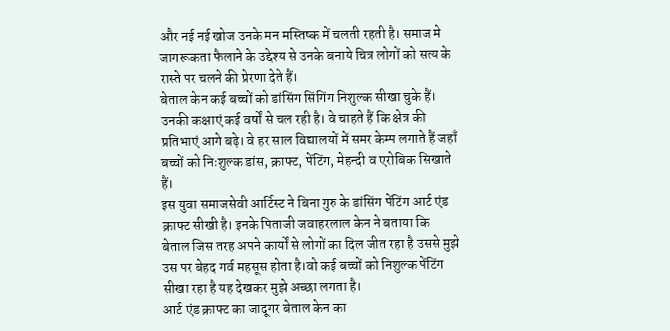और नई नई खोज उनके मन मस्तिष्क में चलती रहती है। समाज मे जागरूकता फैलाने के उद्देश्य से उनके बनाये चित्र लोगों को सत्य के रास्ते पर चलने की प्रेरणा देते हैं।
बेताल केन कई बच्चों को डांसिंग सिंगिंग निशुल्क सीखा चुके हैं। उनकी कक्षाएं कई वर्षों से चल रही है। वे चाहते हैं कि क्षेत्र की प्रतिभाएं आगे बढ़े। वे हर साल विद्यालयों में समर केम्प लगाते हैं जहाँ बच्चों को निःशुल्क डांस, क्राफ्ट, पेंटिंग, मेहन्दी व एरोबिक सिखाते हैं।
इस युवा समाजसेवी आर्टिस्ट ने बिना गुरु के डांसिंग पेंटिंग आर्ट एंड क्राफ्ट सीखी है। इनके पिताजी जवाहरलाल केन ने बताया कि बेताल जिस तरह अपने कार्यों से लोगों का दिल जीत रहा है उससे मुझे उस पर बेहद गर्व महसूस होता है।वो कई बच्चों को निशुल्क पेंटिंग सीखा रहा है यह देखकर मुझे अच्छा लगता है।
आर्ट एंड क्राफ्ट का जादूगर बेताल केन का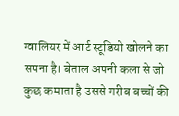ग्वालियर में आर्ट स्टूडियो खोलने का सपना है। बेताल अपनी कला से जो कुछ कमाता है उससे गरीब बच्चों की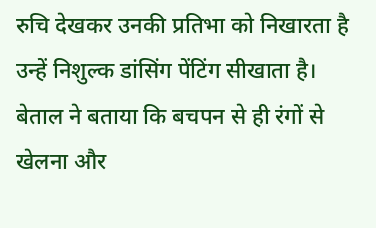रुचि देखकर उनकी प्रतिभा को निखारता है उन्हें निशुल्क डांसिंग पेंटिंग सीखाता है। बेताल ने बताया कि बचपन से ही रंगों से खेलना और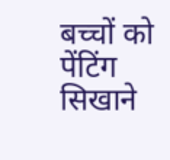बच्चों को पेंटिंग सिखाने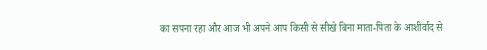का सपना रहा और आज भी अपने आप किसी से सीखे बिना माता-पिता के आशीर्वाद से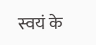स्वयं के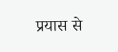प्रयास से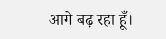आगे बढ़ रहा हूँ।